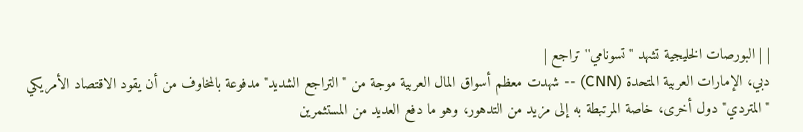| | البورصات الخليجية تشهد ''تسونامي'' تراجع |
دبي، الإمارات العربية المتحدة (CNN) -- شهدت معظم أسواق المال العربية موجة من "التراجع الشديد" مدفوعة بالمخاوف من أن يقود الاقتصاد الأمريكي "المتردي" دول أخرى، خاصة المرتبطة به إلى مزيد من التدهور، وهو ما دفع العديد من المستثمرين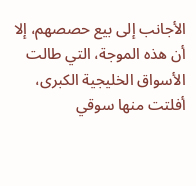الأجانب إلى بيع حصصهم، إلا أن هذه الموجة، التي طالت الأسواق الخليجية الكبرى، أفلتت منها سوقي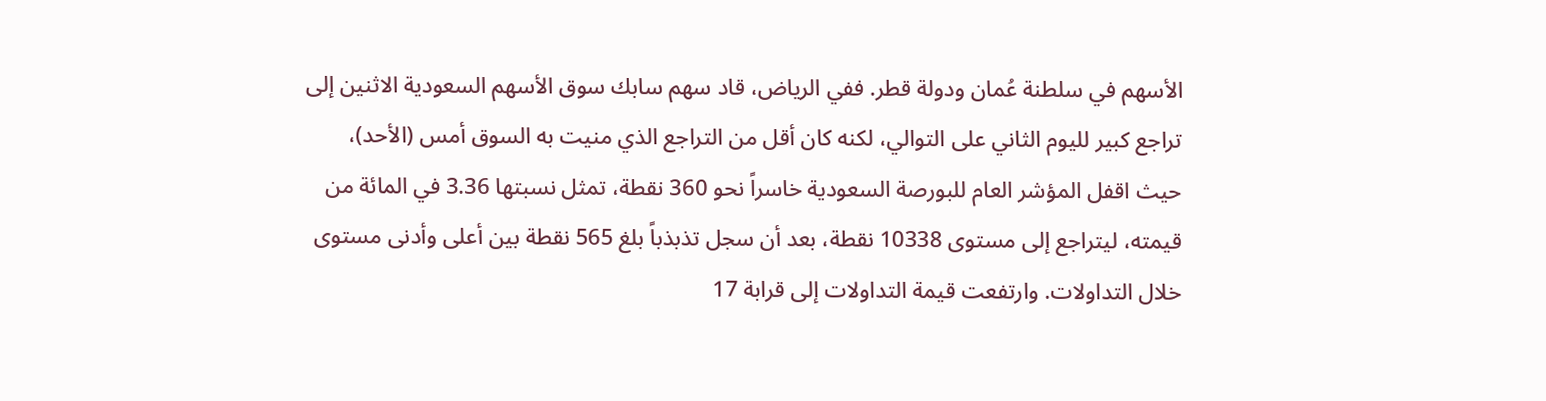الأسهم في سلطنة عُمان ودولة قطر. ففي الرياض، قاد سهم سابك سوق الأسهم السعودية الاثنين إلى تراجع كبير لليوم الثاني على التوالي، لكنه كان أقل من التراجع الذي منيت به السوق أمس (الأحد)، حيث اقفل المؤشر العام للبورصة السعودية خاسراً نحو 360 نقطة، تمثل نسبتها 3.36 في المائة من قيمته، ليتراجع إلى مستوى 10338 نقطة، بعد أن سجل تذبذباً بلغ 565 نقطة بين أعلى وأدنى مستوى خلال التداولات. وارتفعت قيمة التداولات إلى قرابة 17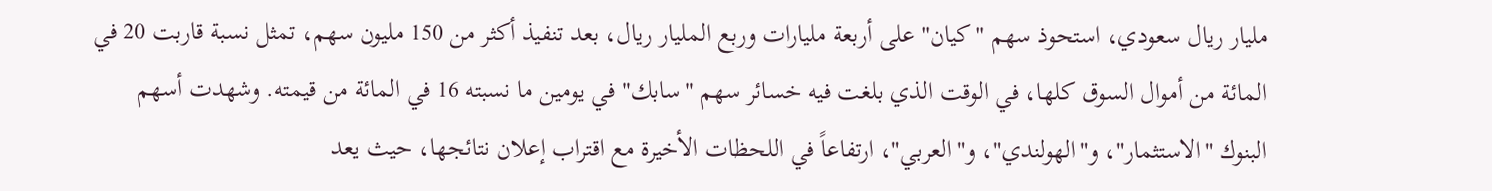مليار ريال سعودي، استحوذ سهم "كيان" على أربعة مليارات وربع المليار ريال، بعد تنفيذ أكثر من 150 مليون سهم، تمثل نسبة قاربت 20 في المائة من أموال السوق كلها، في الوقت الذي بلغت فيه خسائر سهم "سابك" في يومين ما نسبته 16 في المائة من قيمته. وشهدت أسهم البنوك "الاستثمار"، و"الهولندي"، و"العربي"، ارتفاعاً في اللحظات الأخيرة مع اقتراب إعلان نتائجها، حيث يعد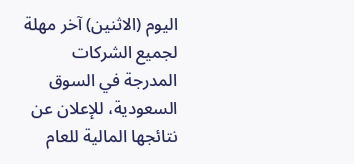اليوم (الاثنين) آخر مهلة لجميع الشركات المدرجة في السوق السعودية، للإعلان عن نتائجها المالية للعام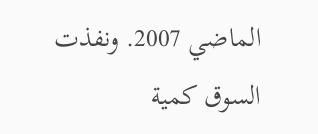الماضي 2007. ونفذت السوق كمية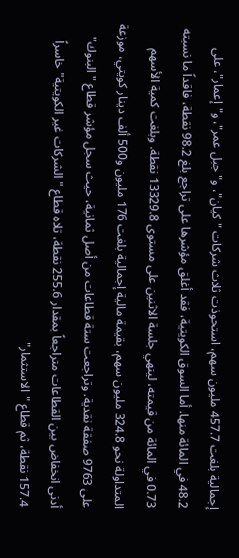إجمالية بلغت 457.7 مليون سهم، استحوذت ثلاث شركات "كيان"، و"جبل عمر"، و"إعمار"، على 48.2 في المائة منها. أما السوق الكويتية، فقد أغلق مؤشرها على تراجع بلغ 98.2 نقطة، فاقداً ما نسبته 0.73 في المائة من قيمته، لينهي جلسة الاثنين على مستوى 13329.8 نقطة. وبلغت كمية الأسهم المتداولة نحو 324.8 مليون سهم، بقيمة مالية إجمالية بلغت 176 مليون و500 ألف دينار كويتي، موزعة على 9763 صفقة نقدية. وتراجعت ستة قطاعات من أصل ثمانية، حيث سجل مؤشر قطاع "البنوك" أدنى انخفاض بين القطاعات متراجعاً بمقدار 255.6 نقطة، تلاه قطاع "الشركات غير الكويتية" خاسراً 157.4 نقطة، ثم قطاع "الاستثمار"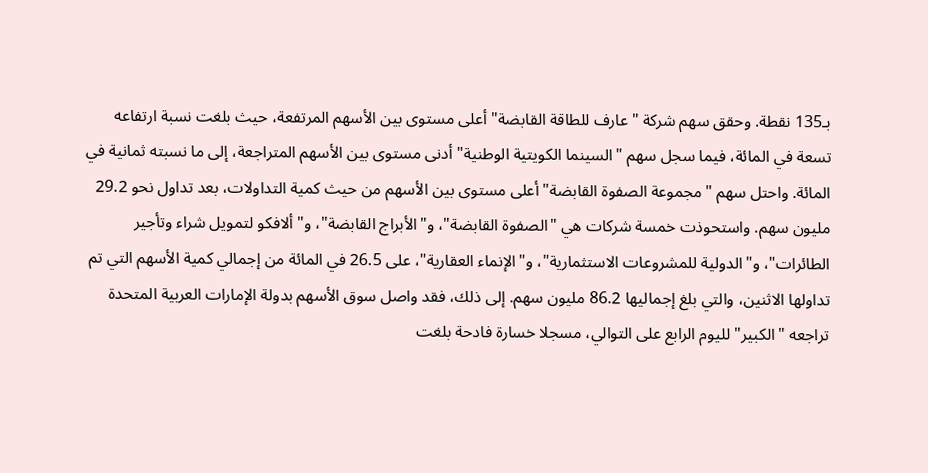بـ135 نقطة. وحقق سهم شركة "عارف للطاقة القابضة" أعلى مستوى بين الأسهم المرتفعة، حيث بلغت نسبة ارتفاعه تسعة في المائة، فيما سجل سهم "السينما الكويتية الوطنية" أدنى مستوى بين الأسهم المتراجعة، إلى ما نسبته ثمانية في المائة. واحتل سهم "مجموعة الصفوة القابضة" أعلى مستوى بين الأسهم من حيث كمية التداولات، بعد تداول نحو 29.2 مليون سهم. واستحوذت خمسة شركات هي "الصفوة القابضة"، و"الأبراج القابضة"، و"ألافكو لتمويل شراء وتأجير الطائرات"، و"الدولية للمشروعات الاستثمارية"، و"الإنماء العقارية"، على 26.5 في المائة من إجمالي كمية الأسهم التي تم تداولها الاثنين، والتي بلغ إجماليها 86.2 مليون سهم. إلى ذلك، فقد واصل سوق الأسهم بدولة الإمارات العربية المتحدة تراجعه "الكبير" لليوم الرابع على التوالي، مسجلا خسارة فادحة بلغت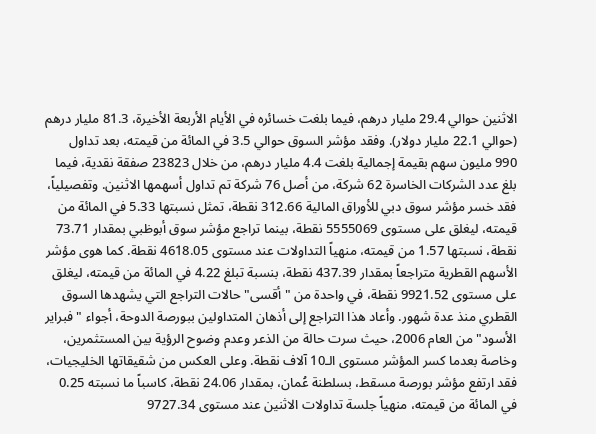الاثنين حوالي 29.4 مليار درهم، فيما بلغت خسائره في الأيام الأربعة الأخيرة، 81.3 مليار درهم (حوالي 22.1 مليار دولار). وفقد مؤشر السوق حوالي 3.5 في المائة من قيمته، بعد تداول 990 مليون سهم بقيمة إجمالية بلغت 4.4 مليار درهم، من خلال 23823 صفقة نقدية، فيما بلغ عدد الشركات الخاسرة 62 شركة، من أصل 76 شركة تم تداول أسهمها الاثنين. وتفصيلياً، فقد خسر مؤشر سوق دبي للأوراق المالية 312.66 نقطة، تمثل نسبتها 5.33 في المائة من قيمته، ليغلق على مستوى 5555069 نقطة، بينما تراجع مؤشر سوق أبوظبي بمقدار 73.71 نقطة، نسبتها 1.57 من قيمته، منهياً التداولات عند مستوى 4618.05 نقطة. كما هوى مؤشر الأسهم القطرية متراجعاً بمقدار 437.39 نقطة، بنسبة تبلغ 4.22 في المائة من قيمته، ليغلق على مستوى 9921.52 نقطة، في واحدة من "أقسى" حالات التراجع التي يشهدها السوق القطري منذ عدة شهور. وأعاد هذا التراجع إلى أذهان المتداولين ببورصة الدوحة، أجواء "فبراير الأسود" من العام 2006، حيث سرت حالة من الذعر وعدم وضوح الرؤية بين المستثمرين، وخاصة بعدما كسر المؤشر مستوى الـ10 آلاف نقطة. وعلى العكس من شقيقاتها الخليجيات، فقد ارتفع مؤشر بورصة مسقط، بسلطنة عُمان، بمقدار 24.06 نقطة، كاسباً ما نسبته 0.25 في المائة من قيمته، منهياً جلسة تداولات الاثنين عند مستوى 9727.34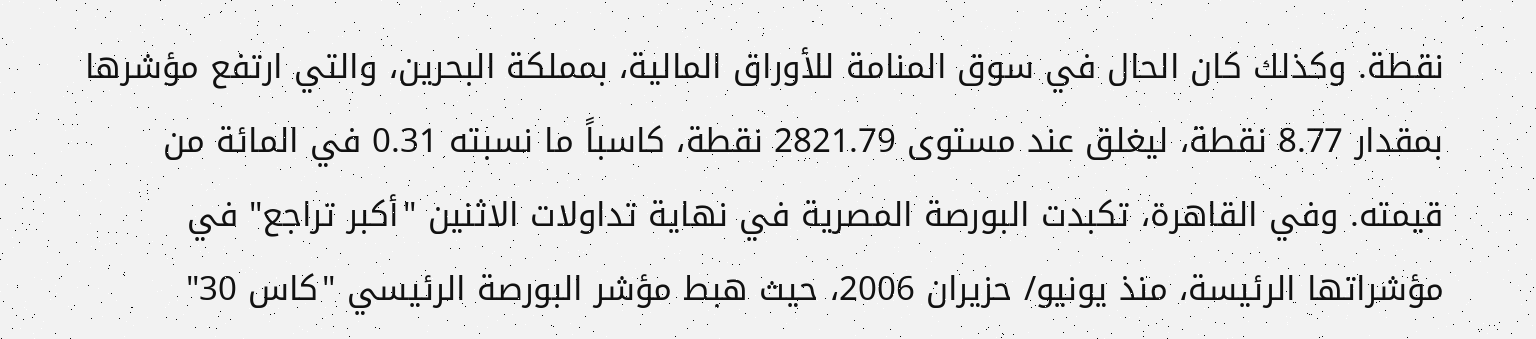نقطة. وكذلك كان الحال في سوق المنامة للأوراق المالية، بمملكة البحرين، والتي ارتفع مؤشرها بمقدار 8.77 نقطة، ليغلق عند مستوى 2821.79 نقطة، كاسباً ما نسبته 0.31 في المائة من قيمته. وفي القاهرة، تكبدت البورصة المصرية في نهاية تداولات الاثنين "أكبر تراجع" في مؤشراتها الرئيسة، منذ يونيو/ حزيران 2006، حيث هبط مؤشر البورصة الرئيسي "كاس 30"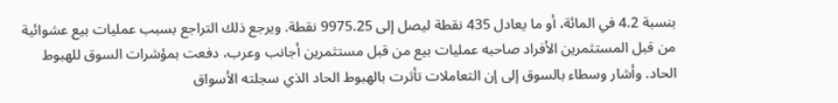بنسبة 4.2 في المائة، أو ما يعادل 435 نقطة ليصل إلى 9975.25 نقطة. ويرجع ذلك التراجع بسبب عمليات بيع عشوائية من قبل المستثمرين الأفراد صاحبه عمليات بيع من قبل مستثمرين أجانب وعرب، دفعت بمؤشرات السوق للهبوط الحاد. وأشار وسطاء بالسوق إلى إن التعاملات تأثرت بالهبوط الحاد الذي سجلته الأسواق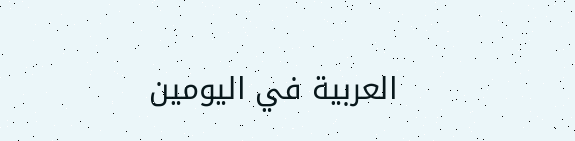العربية في اليومين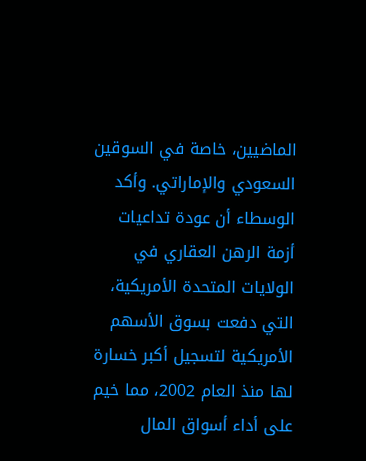الماضيين، خاصة في السوقين السعودي والإماراتي. وأكد الوسطاء أن عودة تداعيات أزمة الرهن العقاري في الولايات المتحدة الأمريكية، التي دفعت بسوق الأسهم الأمريكية لتسجيل أكبر خسارة لها منذ العام 2002، مما خيم على أداء أسواق المال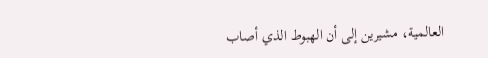العالمية، مشيرين إلى أن الهبوط الذي أصاب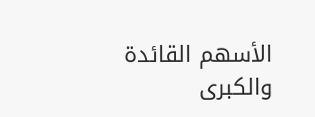الأسهم القائدة والكبرى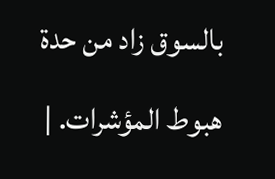بالسوق زاد من حدة هبوط المؤشرات. |